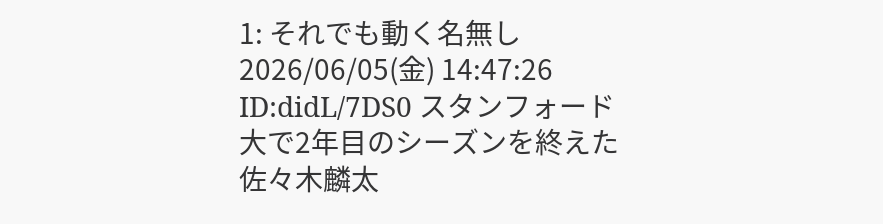1: それでも動く名無し 2026/06/05(金) 14:47:26 ID:didL/7DS0 スタンフォード大で2年目のシーズンを終えた佐々木麟太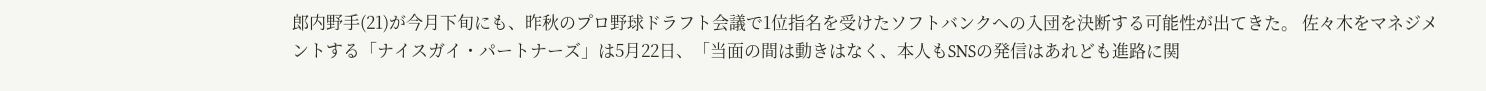郎内野手(21)が今月下旬にも、昨秋のプロ野球ドラフト会議で1位指名を受けたソフトバンクへの入団を決断する可能性が出てきた。 佐々木をマネジメントする「ナイスガイ・パートナーズ」は5月22日、「当面の間は動きはなく、本人もSNSの発信はあれども進路に関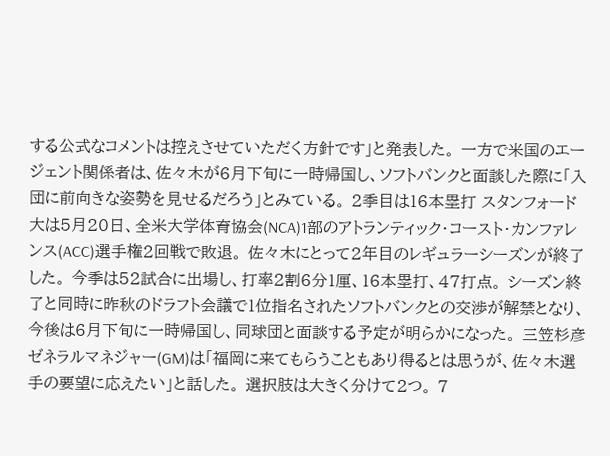する公式なコメントは控えさせていただく方針です」と発表した。 一方で米国のエージェント関係者は、佐々木が6月下旬に一時帰国し、ソフトバンクと面談した際に「入団に前向きな姿勢を見せるだろう」とみている。 2季目は16本塁打 スタンフォード大は5月20日、全米大学体育協会(NCA)1部のアトランティック・コースト・カンファレンス(ACC)選手権2回戦で敗退。 佐々木にとって2年目のレギュラーシーズンが終了した。 今季は52試合に出場し、打率2割6分1厘、16本塁打、47打点。 シーズン終了と同時に昨秋のドラフト会議で1位指名されたソフトバンクとの交渉が解禁となり、今後は6月下旬に一時帰国し、同球団と面談する予定が明らかになった。 三笠杉彦ゼネラルマネジャー(GM)は「福岡に来てもらうこともあり得るとは思うが、佐々木選手の要望に応えたい」と話した。 選択肢は大きく分けて2つ。 7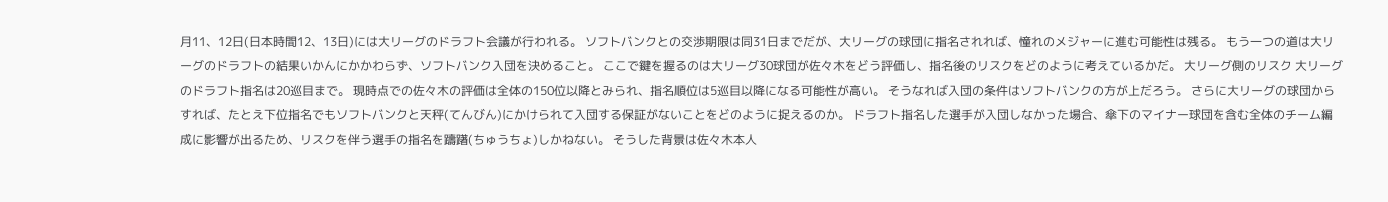月11、12日(日本時間12、13日)には大リーグのドラフト会議が行われる。 ソフトバンクとの交渉期限は同31日までだが、大リーグの球団に指名されれば、憧れのメジャーに進む可能性は残る。 もう一つの道は大リーグのドラフトの結果いかんにかかわらず、ソフトバンク入団を決めること。 ここで鍵を握るのは大リーグ30球団が佐々木をどう評価し、指名後のリスクをどのように考えているかだ。 大リーグ側のリスク 大リーグのドラフト指名は20巡目まで。 現時点での佐々木の評価は全体の150位以降とみられ、指名順位は5巡目以降になる可能性が高い。 そうなれば入団の条件はソフトバンクの方が上だろう。 さらに大リーグの球団からすれば、たとえ下位指名でもソフトバンクと天秤(てんびん)にかけられて入団する保証がないことをどのように捉えるのか。 ドラフト指名した選手が入団しなかった場合、傘下のマイナー球団を含む全体のチーム編成に影響が出るため、リスクを伴う選手の指名を躊躇(ちゅうちょ)しかねない。 そうした背景は佐々木本人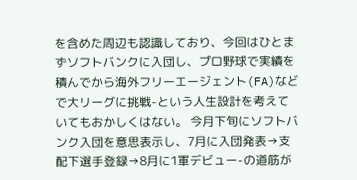を含めた周辺も認識しており、今回はひとまずソフトバンクに入団し、プロ野球で実績を積んでから海外フリーエージェント(FA)などで大リーグに挑戦-という人生設計を考えていてもおかしくはない。 今月下旬にソフトバンク入団を意思表示し、7月に入団発表→支配下選手登録→8月に1軍デビュー-の道筋が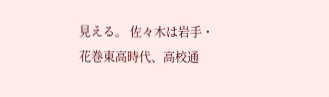見える。 佐々木は岩手・花巻東高時代、高校通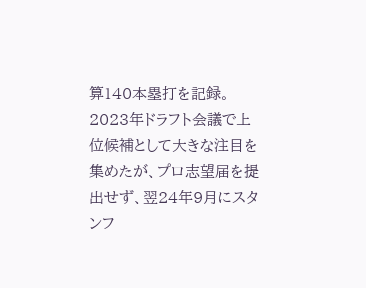算140本塁打を記録。 2023年ドラフト会議で上位候補として大きな注目を集めたが、プロ志望届を提出せず、翌24年9月にスタンフ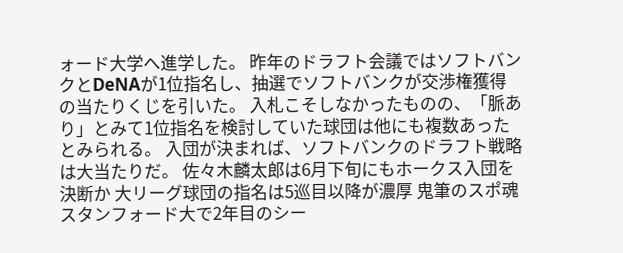ォード大学へ進学した。 昨年のドラフト会議ではソフトバンクとDeNAが1位指名し、抽選でソフトバンクが交渉権獲得の当たりくじを引いた。 入札こそしなかったものの、「脈あり」とみて1位指名を検討していた球団は他にも複数あったとみられる。 入団が決まれば、ソフトバンクのドラフト戦略は大当たりだ。 佐々木麟太郎は6月下旬にもホークス入団を決断か 大リーグ球団の指名は5巡目以降が濃厚 鬼筆のスポ魂スタンフォード大で2年目のシー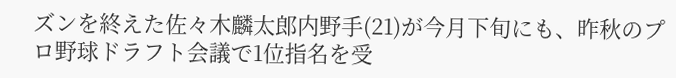ズンを終えた佐々木麟太郎内野手(21)が今月下旬にも、昨秋のプロ野球ドラフト会議で1位指名を受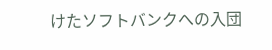けたソフトバンクへの入団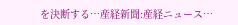を決断する…産経新聞:産経ニュース…